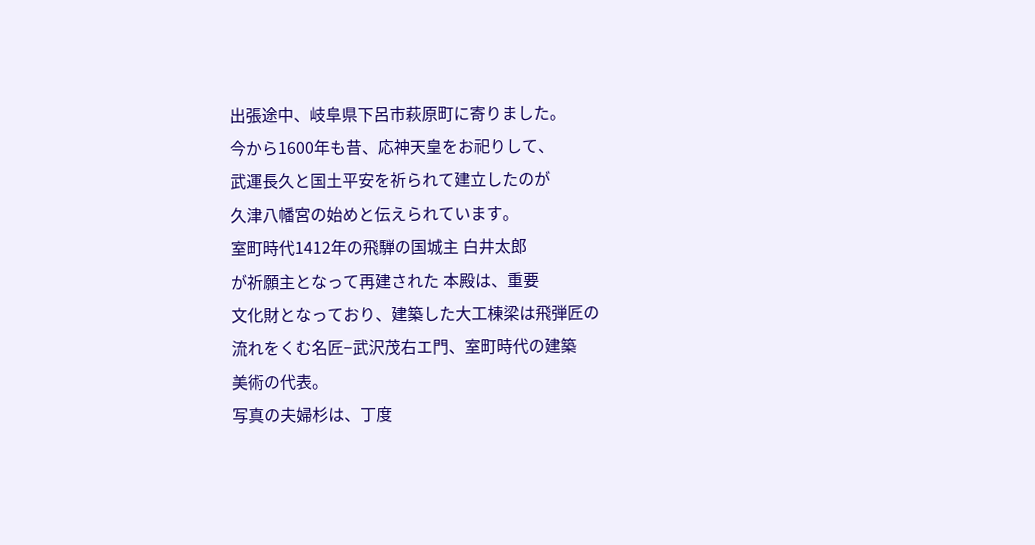出張途中、岐阜県下呂市萩原町に寄りました。
今から1600年も昔、応神天皇をお祀りして、
武運長久と国土平安を祈られて建立したのが
久津八幡宮の始めと伝えられています。
室町時代1412年の飛騨の国城主 白井太郎
が祈願主となって再建された 本殿は、重要
文化財となっており、建築した大工棟梁は飛弾匠の
流れをくむ名匠−武沢茂右エ門、室町時代の建築
美術の代表。
写真の夫婦杉は、丁度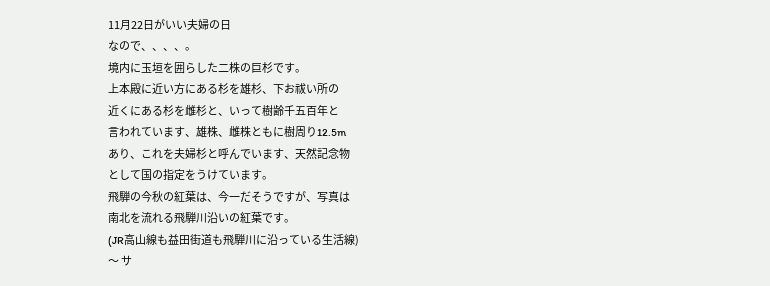11月22日がいい夫婦の日
なので、、、、。
境内に玉垣を囲らした二株の巨杉です。
上本殿に近い方にある杉を雄杉、下お祓い所の
近くにある杉を雌杉と、いって樹齢千五百年と
言われています、雄株、雌株ともに樹周り12.5m
あり、これを夫婦杉と呼んでいます、天然記念物
として国の指定をうけています。
飛騨の今秋の紅葉は、今一だそうですが、写真は
南北を流れる飛騨川沿いの紅葉です。
(JR高山線も益田街道も飛騨川に沿っている生活線)
〜 サ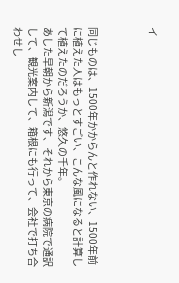イ



同じものは、1500年かからんと作れない、1500年前に植えた人はもっとすごい、こんな風になると計算して植えたのだろうか、悠久の千年。
あした早朝から新潟です、それから東京の病院で通訳して、観光案内して、箱根にも行って、会社で打ち合わせし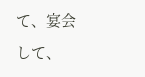て、宴会して、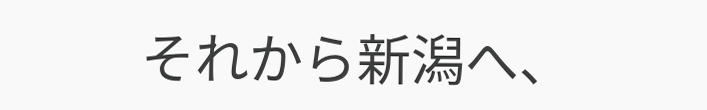それから新潟へ、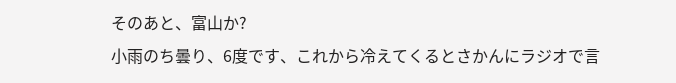そのあと、富山か?
小雨のち曇り、6度です、これから冷えてくるとさかんにラジオで言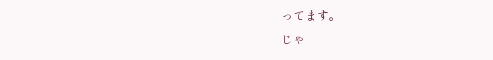ってます。
じゃ